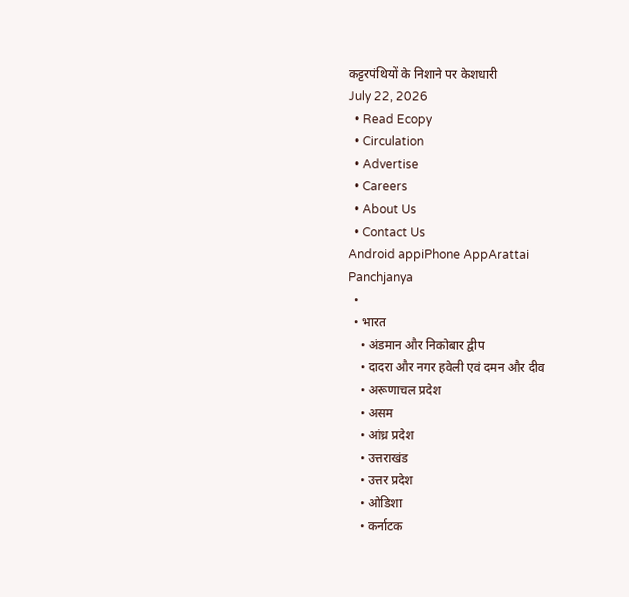कट्टरपंथियों के निशाने पर केशधारी
July 22, 2026
  • Read Ecopy
  • Circulation
  • Advertise
  • Careers
  • About Us
  • Contact Us
Android appiPhone AppArattai
Panchjanya
  •
  • भारत
    • अंडमान और निकोबार द्वीप
    • दादरा और नगर हवेली एवं दमन और दीव
    • अरूणाचल प्रदेश
    • असम
    • आंध्र प्रदेश
    • उत्तराखंड
    • उत्तर प्रदेश
    • ओडिशा
    • कर्नाटक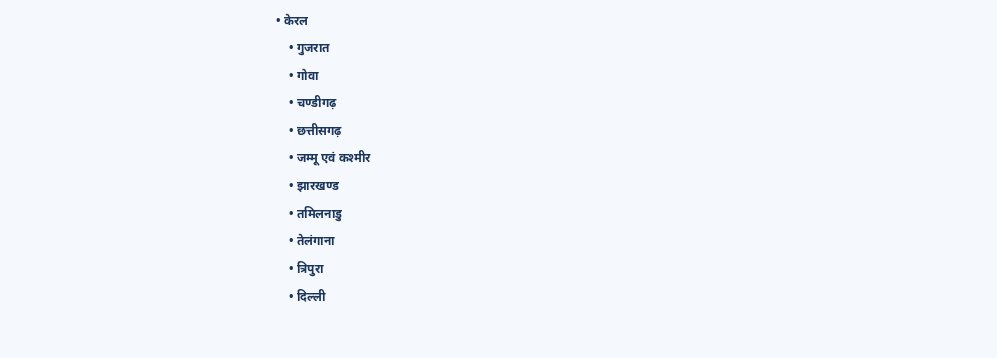• केरल
    • गुजरात
    • गोवा
    • चण्‍डीगढ़
    • छत्तीसगढ़
    • जम्‍मू एवं कश्‍मीर
    • झारखण्‍ड
    • तमिलनाडु
    • तेलंगाना
    • त्रिपुरा
    • दिल्ली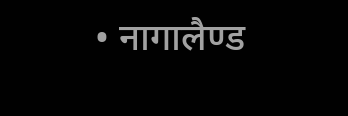• नागालैण्‍ड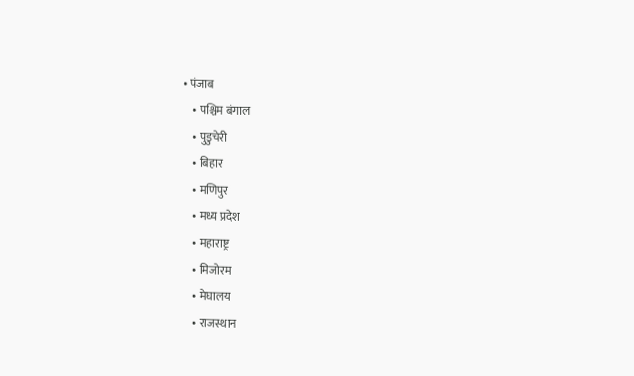• पंजाब
    • पश्चिम बंगाल
    • पुडुचेरी
    • बिहार
    • मणिपुर
    • मध्य प्रदेश
    • महाराष्ट्र
    • मिजोरम
    • मेघालय
    • राजस्थान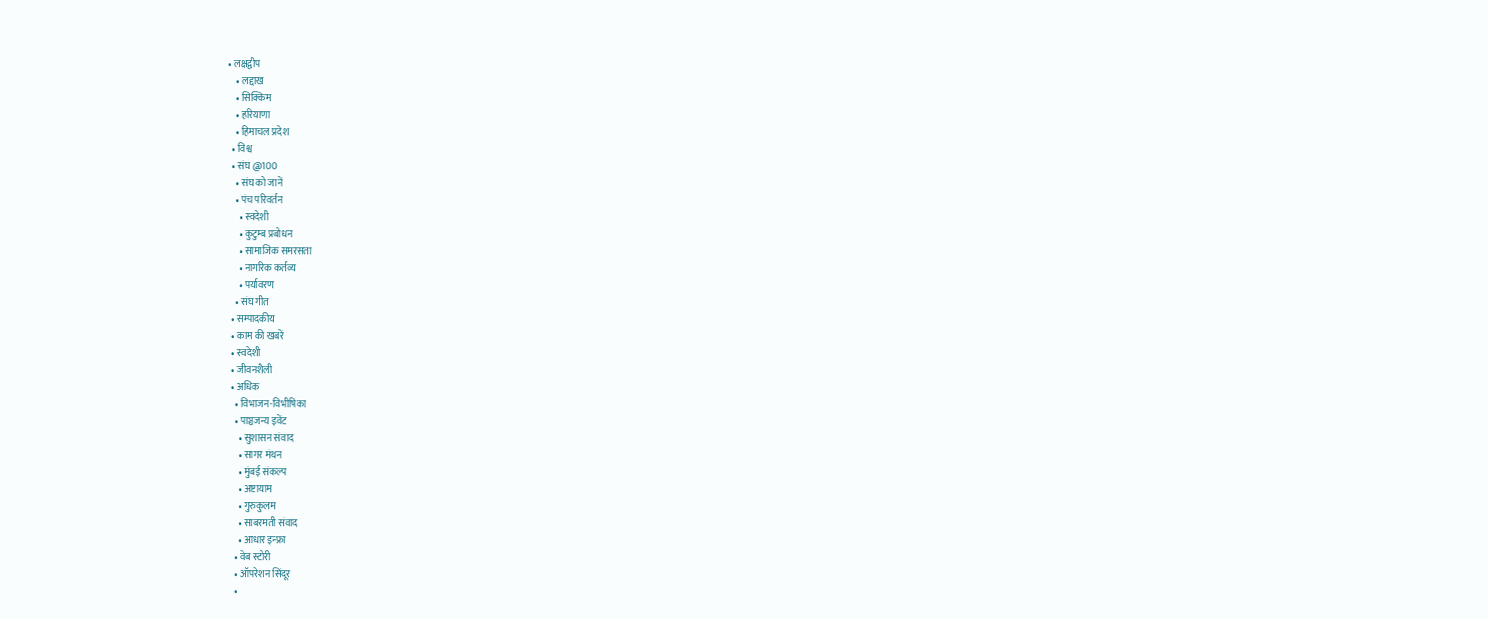• लक्षद्वीप
    • लद्दाख
    • सिक्किम
    • हरियाणा
    • हिमाचल प्रदेश
  • विश्व
  • संघ @100
    • संघ को जानें
    • पंच परिवर्तन
      • स्वदेशी
      • कुटुम्ब प्रबोधन
      • सामाजिक समरसता
      • नागरिक कर्तव्य
      • पर्यावरण
    • संघ गीत
  • सम्पादकीय
  • काम की खबरें
  • स्वदेशी
  • जीवनशैली
  • अधिक
    • विभाजन-विभीषिका
    • पाञ्चजन्य इवेंट
      • सुशासन संवाद
      • सागर मंथन
      • मुंबई संकल्प
      • अष्टायाम
      • गुरुकुलम
      • साबरमती संवाद
      • आधार इन्फ्रा
    • वेब स्टोरी
    • ऑपरेशन सिंदूर
    •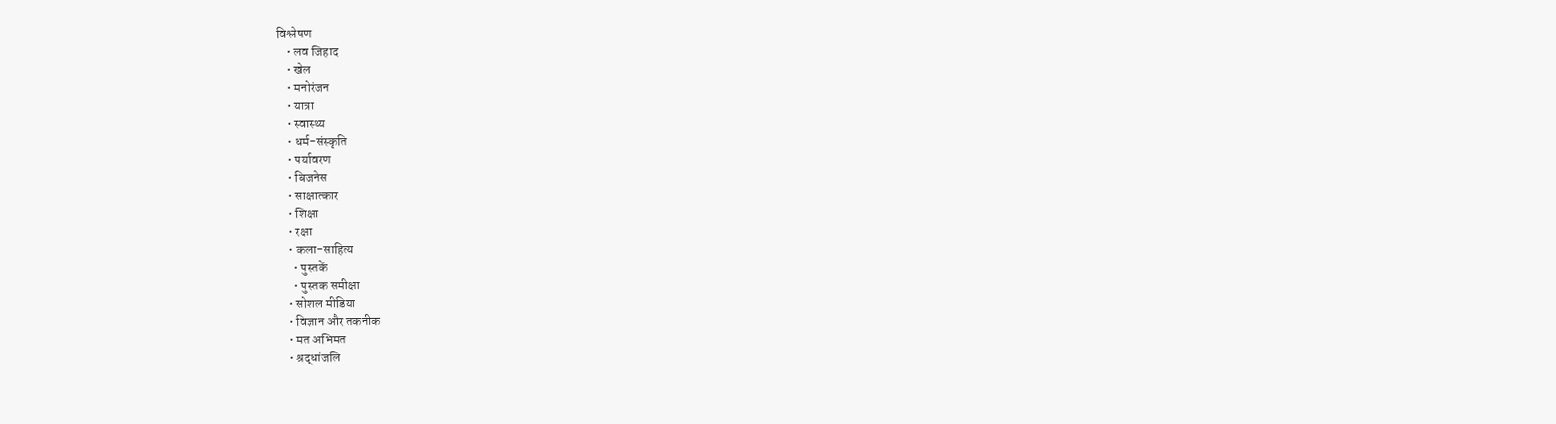विश्लेषण
    • लव जिहाद
    • खेल
    • मनोरंजन
    • यात्रा
    • स्वास्थ्य
    • धर्म-संस्कृति
    • पर्यावरण
    • बिजनेस
    • साक्षात्कार
    • शिक्षा
    • रक्षा
    • कला-साहित्य
      • पुस्तकें
      • पुस्तक समीक्षा
    • सोशल मीडिया
    • विज्ञान और तकनीक
    • मत अभिमत
    • श्रद्धांजलि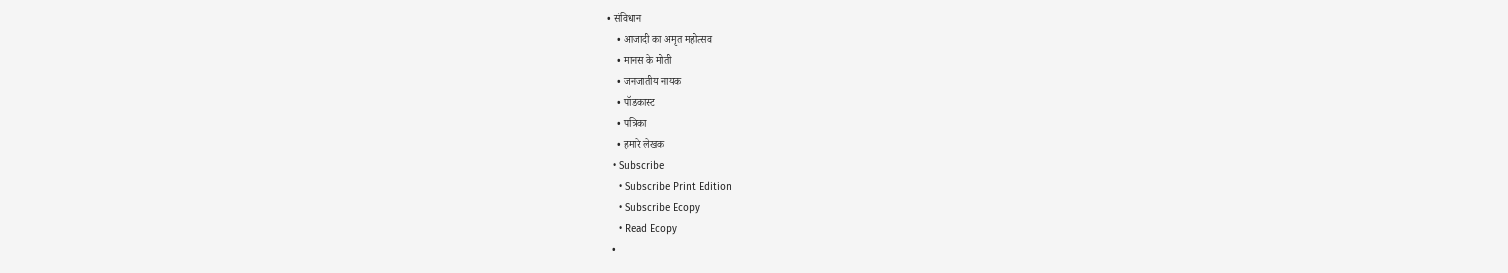• संविधान
    • आजादी का अमृत महोत्सव
    • मानस के मोती
    • जनजातीय नायक
    • पॉडकास्ट
    • पत्रिका
    • हमारे लेखक
  • Subscribe
    • Subscribe Print Edition
    • Subscribe Ecopy
    • Read Ecopy
  •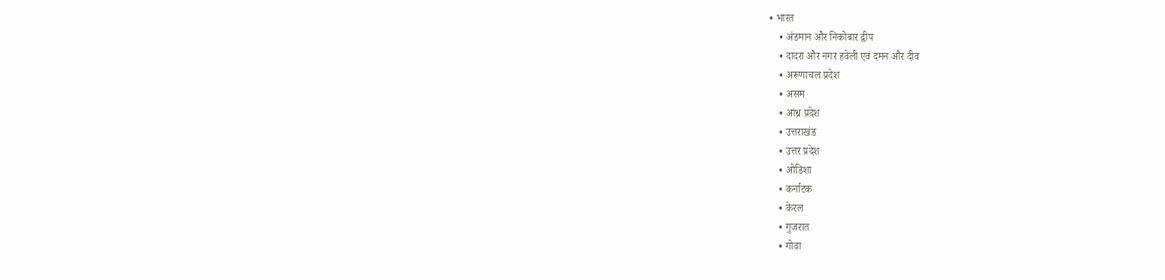• भारत
    • अंडमान और निकोबार द्वीप
    • दादरा और नगर हवेली एवं दमन और दीव
    • अरूणाचल प्रदेश
    • असम
    • आंध्र प्रदेश
    • उत्तराखंड
    • उत्तर प्रदेश
    • ओडिशा
    • कर्नाटक
    • केरल
    • गुजरात
    • गोवा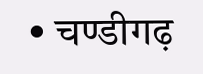• चण्‍डीगढ़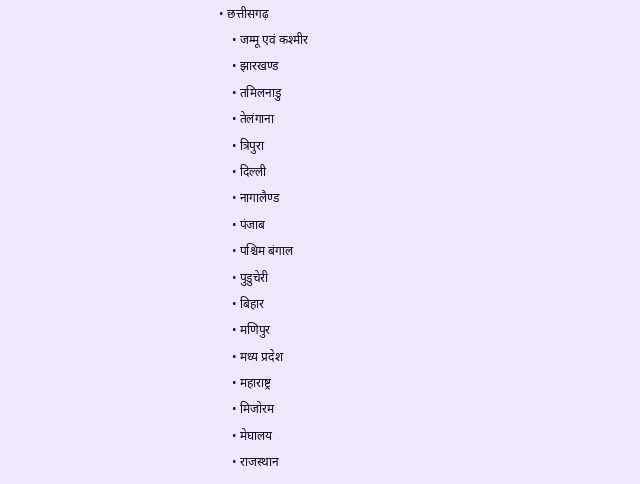• छत्तीसगढ़
    • जम्‍मू एवं कश्‍मीर
    • झारखण्‍ड
    • तमिलनाडु
    • तेलंगाना
    • त्रिपुरा
    • दिल्ली
    • नागालैण्‍ड
    • पंजाब
    • पश्चिम बंगाल
    • पुडुचेरी
    • बिहार
    • मणिपुर
    • मध्य प्रदेश
    • महाराष्ट्र
    • मिजोरम
    • मेघालय
    • राजस्थान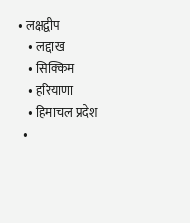• लक्षद्वीप
    • लद्दाख
    • सिक्किम
    • हरियाणा
    • हिमाचल प्रदेश
  •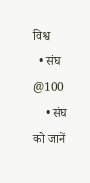विश्व
  • संघ @100
    • संघ को जानें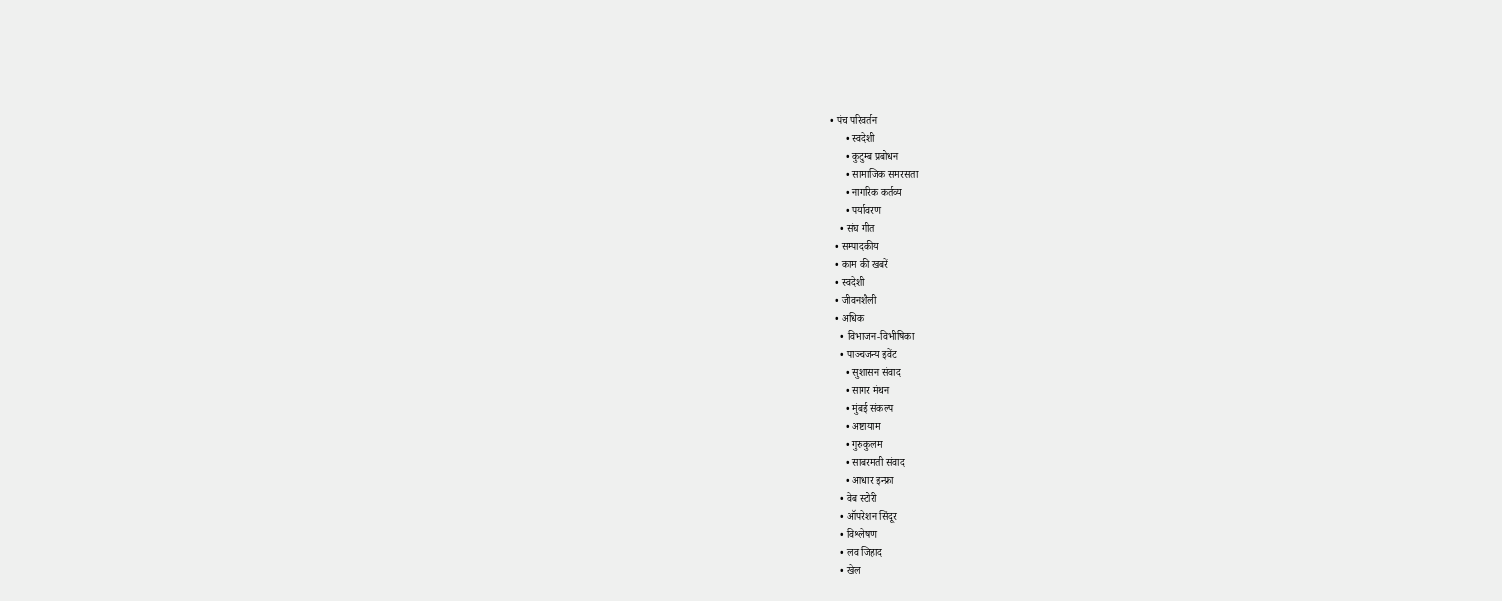• पंच परिवर्तन
      • स्वदेशी
      • कुटुम्ब प्रबोधन
      • सामाजिक समरसता
      • नागरिक कर्तव्य
      • पर्यावरण
    • संघ गीत
  • सम्पादकीय
  • काम की खबरें
  • स्वदेशी
  • जीवनशैली
  • अधिक
    • विभाजन-विभीषिका
    • पाञ्चजन्य इवेंट
      • सुशासन संवाद
      • सागर मंथन
      • मुंबई संकल्प
      • अष्टायाम
      • गुरुकुलम
      • साबरमती संवाद
      • आधार इन्फ्रा
    • वेब स्टोरी
    • ऑपरेशन सिंदूर
    • विश्लेषण
    • लव जिहाद
    • खेल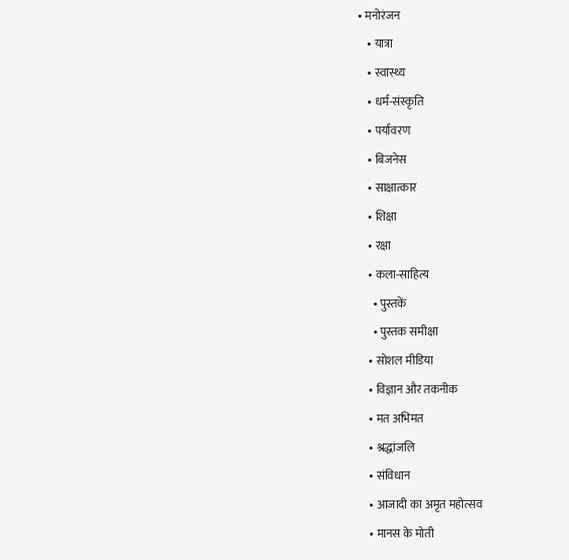• मनोरंजन
    • यात्रा
    • स्वास्थ्य
    • धर्म-संस्कृति
    • पर्यावरण
    • बिजनेस
    • साक्षात्कार
    • शिक्षा
    • रक्षा
    • कला-साहित्य
      • पुस्तकें
      • पुस्तक समीक्षा
    • सोशल मीडिया
    • विज्ञान और तकनीक
    • मत अभिमत
    • श्रद्धांजलि
    • संविधान
    • आजादी का अमृत महोत्सव
    • मानस के मोती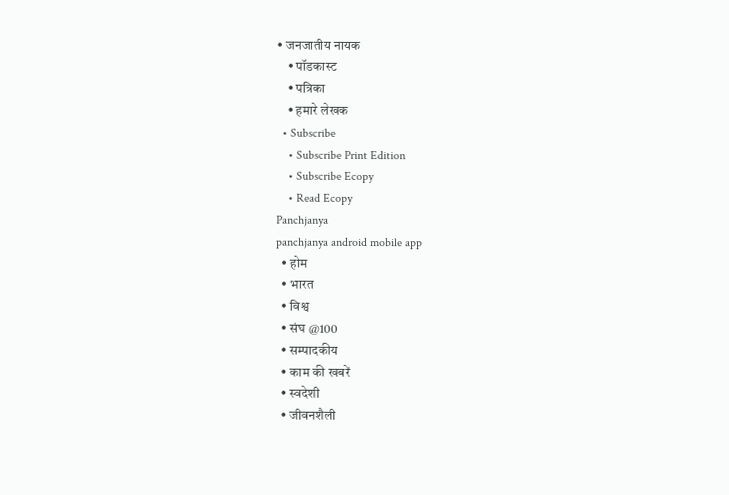• जनजातीय नायक
    • पॉडकास्ट
    • पत्रिका
    • हमारे लेखक
  • Subscribe
    • Subscribe Print Edition
    • Subscribe Ecopy
    • Read Ecopy
Panchjanya
panchjanya android mobile app
  • होम
  • भारत
  • विश्व
  • संघ @100
  • सम्पादकीय
  • काम की खबरें
  • स्वदेशी
  • जीवनशैली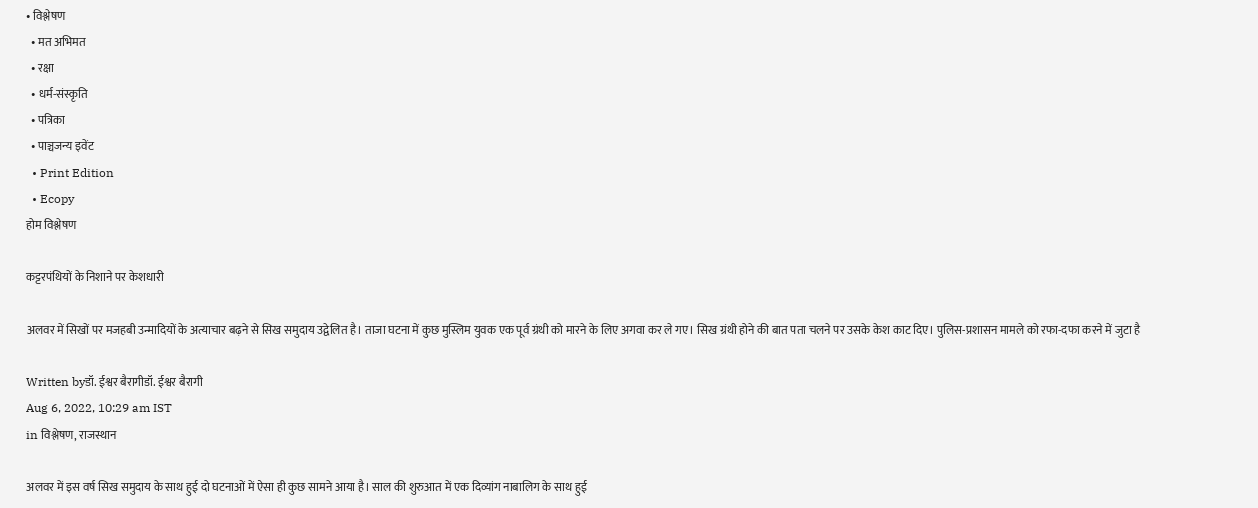• विश्लेषण
  • मत अभिमत
  • रक्षा
  • धर्म-संस्कृति
  • पत्रिका
  • पाञ्चजन्य इवेंट
  • Print Edition
  • Ecopy
होम विश्लेषण

कट्टरपंथियों के निशाने पर केशधारी

अलवर में सिखों पर मजहबी उन्मादियों के अत्याचार बढ़ने से सिख समुदाय उद्वेलित है। ताजा घटना में कुछ मुस्लिम युवक एक पूर्व ग्रंथी को मारने के लिए अगवा कर ले गए। सिख ग्रंथी होने की बात पता चलने पर उसके केश काट दिए। पुलिस-प्रशासन मामले को रफा-दफा करने में जुटा है

Written byडॉ. ईश्वर बैरागीडॉ. ईश्वर बैरागी
Aug 6, 2022, 10:29 am IST
in विश्लेषण, राजस्थान

अलवर में इस वर्ष सिख समुदाय के साथ हुई दो घटनाओं में ऐसा ही कुछ सामने आया है। साल की शुरुआत में एक दिव्यांग नाबालिग के साथ हुई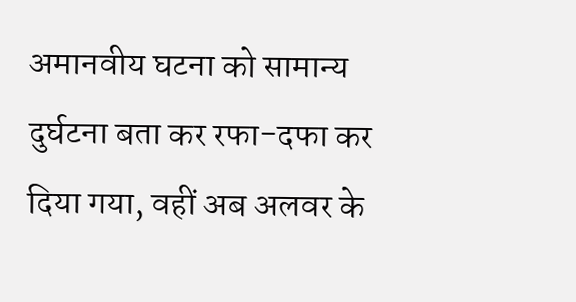अमानवीय घटना को सामान्य दुर्घटना बता कर रफा-दफा कर दिया गया, वहीं अब अलवर के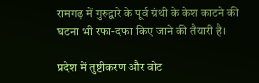रामगढ़ में गुरुद्वारे के पूर्व ग्रंथी के केश काटने की घटना भी रफा-दफा किए जाने की तैयारी है।

प्रदेश में तुष्टीकरण और वोट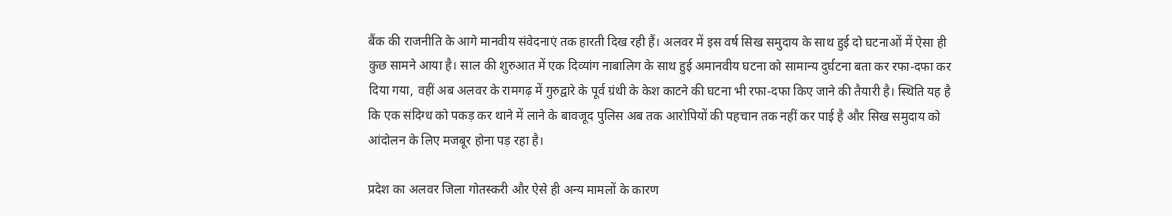बैंक की राजनीति के आगे मानवीय संवेदनाएं तक हारती दिख रही हैं। अलवर में इस वर्ष सिख समुदाय के साथ हुई दो घटनाओं में ऐसा ही कुछ सामने आया है। साल की शुरुआत में एक दिव्यांग नाबालिग के साथ हुई अमानवीय घटना को सामान्य दुर्घटना बता कर रफा-दफा कर दिया गया, वहीं अब अलवर के रामगढ़ में गुरुद्वारे के पूर्व ग्रंथी के केश काटने की घटना भी रफा-दफा किए जाने की तैयारी है। स्थिति यह है कि एक संदिग्ध को पकड़ कर थाने में लाने के बावजूद पुलिस अब तक आरोपियों की पहचान तक नहीं कर पाई है और सिख समुदाय को आंदोलन के लिए मजबूर होना पड़ रहा है।

प्रदेश का अलवर जिला गोतस्करी और ऐसे ही अन्य मामलों के कारण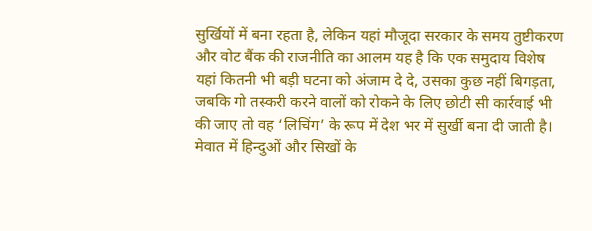सुर्खियों में बना रहता है, लेकिन यहां मौजूदा सरकार के समय तुष्टीकरण और वोट बैंक की राजनीति का आलम यह है कि एक समुदाय विशेष यहां कितनी भी बड़ी घटना को अंजाम दे दे, उसका कुछ नहीं बिगड़ता, जबकि गो तस्करी करने वालों को रोकने के लिए छोटी सी कार्रवाई भी की जाए तो वह ‘लिचिंग’ के रूप में देश भर में सुर्खी बना दी जाती है। मेवात में हिन्दुओं और सिखों के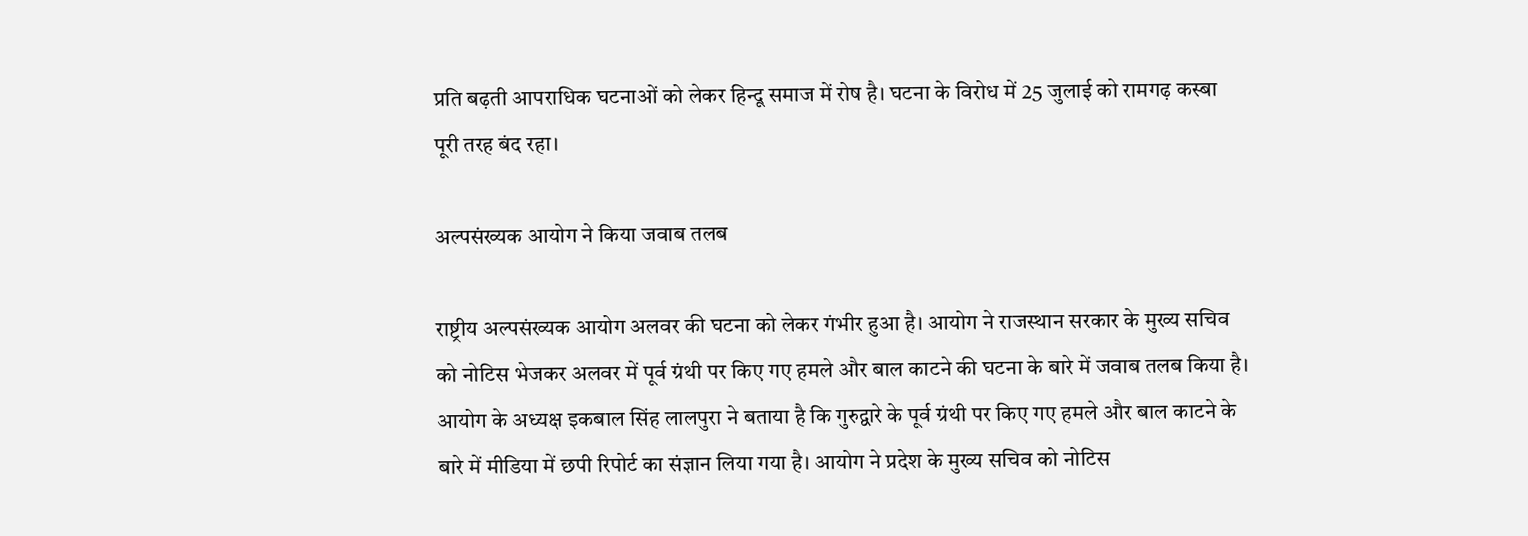प्रति बढ़ती आपराधिक घटनाओं को लेकर हिन्दू समाज में रोष है। घटना के विरोध में 25 जुलाई को रामगढ़ कस्बा पूरी तरह बंद रहा।

अल्पसंख्यक आयोग ने किया जवाब तलब

राष्ट्रीय अल्पसंख्यक आयोग अलवर की घटना को लेकर गंभीर हुआ है। आयोग ने राजस्थान सरकार के मुख्य सचिव को नोटिस भेजकर अलवर में पूर्व ग्रंथी पर किए गए हमले और बाल काटने की घटना के बारे में जवाब तलब किया है। आयोग के अध्यक्ष इकबाल सिंह लालपुरा ने बताया है कि गुरुद्वारे के पूर्व ग्रंथी पर किए गए हमले और बाल काटने के बारे में मीडिया में छपी रिपोर्ट का संज्ञान लिया गया है। आयोग ने प्रदेश के मुख्य सचिव को नोटिस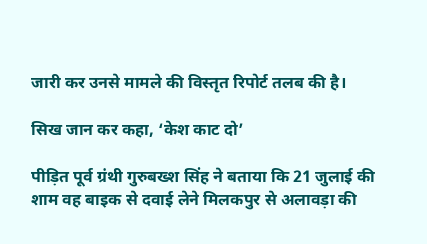जारी कर उनसे मामले की विस्तृत रिपोर्ट तलब की है।

सिख जान कर कहा, ‘केश काट दो’

पीड़ित पूर्व ग्रंथी गुरुबख्श सिंह ने बताया कि 21 जुलाई की शाम वह बाइक से दवाई लेने मिलकपुर से अलावड़ा की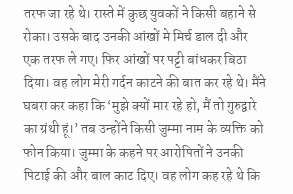तरफ जा रहे थे। रास्ते में कुछ युवकों ने किसी बहाने से रोका। उसके बाद उनकी आंखों मे मिर्च डाल दी और एक तरफ ले गए। फिर आंखों पर पट्टी बांधकर बिठा दिया। वह लोग मेरी गर्दन काटने की बात कर रहे थे। मैंने घबरा कर कहा कि ‘मुझे क्यों मार रहे हो, मैं तो गुरुद्वारे का ग्रंथी हूं।’ तब उन्होंने किसी जुम्मा नाम के व्यक्ति को फोन किया। जुम्मा के कहने पर आरोपितों ने उनकी पिटाई की और बाल काट दिए। वह लोग कह रहे थे कि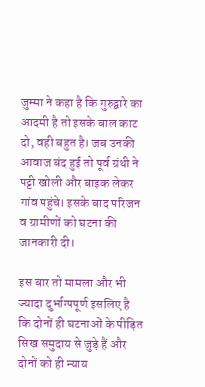जुम्मा ने कहा है कि गुरुद्वारे का आदमी है तो इसके बाल काट दो, वही बहुत है। जब उनकी आवाज बंद हुई तो पूर्व ग्रंथी ने पट्टी खोली और बाइक लेकर गांव पहुंचे। इसके बाद परिजन व ग्रामीणों को घटना की जानकारी दी।

इस बार तो मामला और भी ज्यादा दुर्भाग्पपूर्ण इसलिए है कि दोनों ही घटनाओं के पीड़ित सिख समुदाय से जुड़े हैं और दोनों को ही न्याय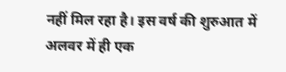नहीं मिल रहा है। इस वर्ष की शुरुआत में अलवर में ही एक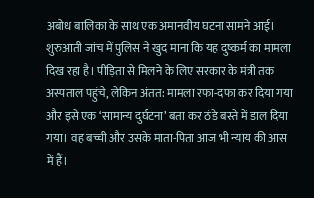अबोध बालिका के साथ एक अमानवीय घटना सामने आई। शुरुआती जांच में पुलिस ने खुद माना कि यह दुष्कर्म का मामला दिख रहा है। पीड़िता से मिलने के लिए सरकार के मंत्री तक अस्पताल पहुंचे, लेकिन अंतत: मामला रफा-दफा कर दिया गया और इसे एक ‘सामान्य दुर्घटना’ बता कर ठंडे बस्ते में डाल दिया गया। वह बच्ची और उसके माता-पिता आज भी न्याय की आस में हैं।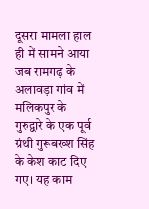दूसरा मामला हाल ही में सामने आया जब रामगढ़ के अलावड़ा गांव में मलिकपुर के गुरुद्वारे के एक पूर्व ग्रंथी गुरूबख्श सिंह के केश काट दिए गए। यह काम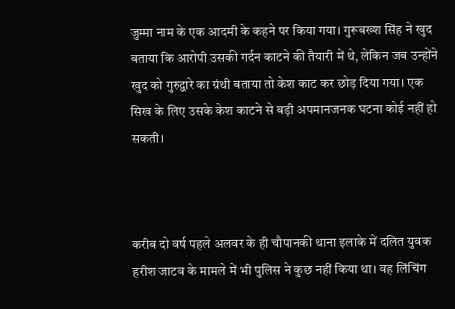जुम्मा नाम के एक आदमी के कहने पर किया गया। गुरूबख्श सिंह ने खुद बताया कि आरोपी उसकी गर्दन काटने की तैयारी में थे, लेकिन जब उन्होंने खुद को गुरुद्वारे का ग्रंथी बताया तो केश काट कर छोड़ दिया गया। एक सिख के लिए उसके केश काटने से बड़ी अपमानजनक घटना कोई नहीं हो सकती।



करीब दो वर्ष पहले अलवर के ही चौपानकी थाना इलाके में दलित युवक हरीश जाटव के मामले में भी पुलिस ने कुछ नहीं किया था। वह लिंचिंग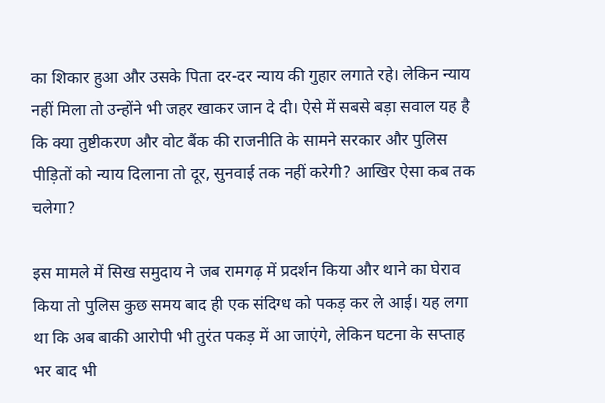का शिकार हुआ और उसके पिता दर-दर न्याय की गुहार लगाते रहे। लेकिन न्याय नहीं मिला तो उन्होंने भी जहर खाकर जान दे दी। ऐसे में सबसे बड़ा सवाल यह है कि क्या तुष्टीकरण और वोट बैंक की राजनीति के सामने सरकार और पुलिस पीड़ितों को न्याय दिलाना तो दूर, सुनवाई तक नहीं करेगी? आखिर ऐसा कब तक चलेगा?

इस मामले में सिख समुदाय ने जब रामगढ़ में प्रदर्शन किया और थाने का घेराव किया तो पुलिस कुछ समय बाद ही एक संदिग्ध को पकड़ कर ले आई। यह लगा था कि अब बाकी आरोपी भी तुरंत पकड़ में आ जाएंगे, लेकिन घटना के सप्ताह भर बाद भी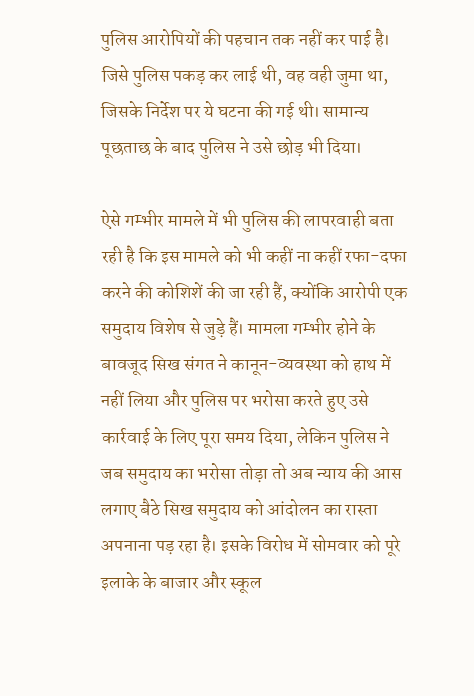पुलिस आरोपियों की पहचान तक नहीं कर पाई है। जिसे पुलिस पकड़ कर लाई थी, वह वही जुमा था, जिसके निर्देश पर ये घटना की गई थी। सामान्य पूछताछ के बाद पुलिस ने उसे छोड़ भी दिया।

ऐसे गम्भीर मामले में भी पुलिस की लापरवाही बता रही है कि इस मामले को भी कहीं ना कहीं रफा-दफा करने की कोशिशें की जा रही हैं, क्योंकि आरोपी एक समुदाय विशेष से जुड़े हैं। मामला गम्भीर होने के बावजूद सिख संगत ने कानून-व्यवस्था को हाथ में नहीं लिया और पुलिस पर भरोसा करते हुए उसे कार्रवाई के लिए पूरा समय दिया, लेकिन पुलिस ने जब समुदाय का भरोसा तोड़ा तो अब न्याय की आस लगाए बैठे सिख समुदाय को आंदोलन का रास्ता अपनाना पड़ रहा है। इसके विरोध में सोमवार को पूरे इलाके के बाजार और स्कूल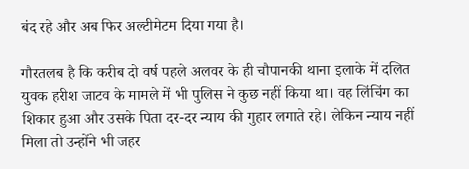बंद रहे और अब फिर अल्टीमेटम दिया गया है।

गौरतलब है कि करीब दो वर्ष पहले अलवर के ही चौपानकी थाना इलाके में दलित युवक हरीश जाटव के मामले में भी पुलिस ने कुछ नहीं किया था। वह लिंचिंग का शिकार हुआ और उसके पिता दर-दर न्याय की गुहार लगाते रहे। लेकिन न्याय नहीं मिला तो उन्होंने भी जहर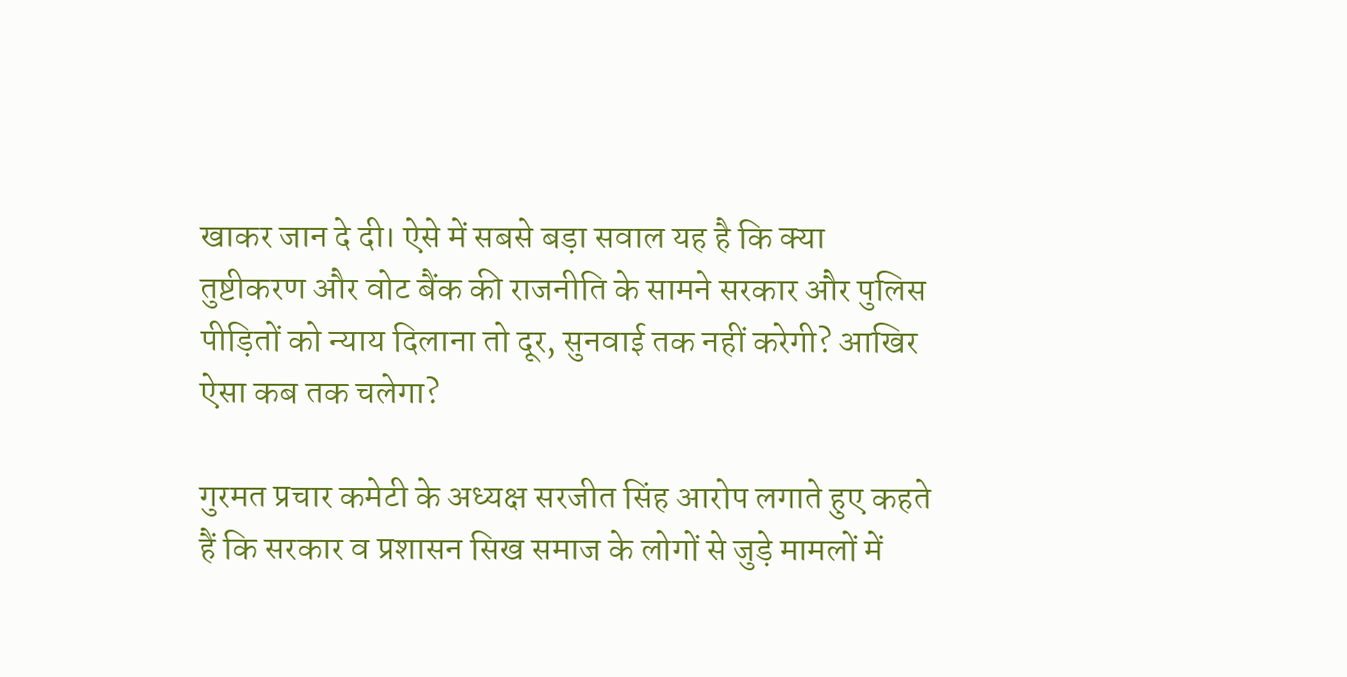खाकर जान दे दी। ऐसे में सबसे बड़ा सवाल यह है कि क्या तुष्टीकरण और वोट बैंक की राजनीति के सामने सरकार और पुलिस पीड़ितों को न्याय दिलाना तो दूर, सुनवाई तक नहीं करेगी? आखिर ऐसा कब तक चलेगा?

गुरमत प्रचार कमेटी के अध्यक्ष सरजीत सिंह आरोप लगाते हुए कहते हैं कि सरकार व प्रशासन सिख समाज के लोगों से जुड़े मामलों में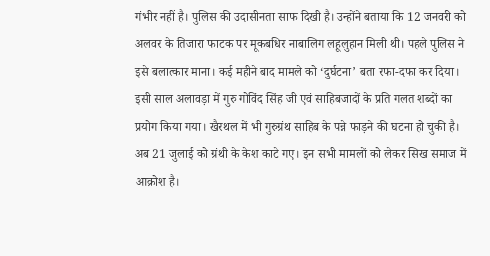गंभीर नहीं है। पुलिस की उदासीनता साफ दिखी है। उन्होंने बताया कि 12 जनवरी को अलवर के तिजारा फाटक पर मूकबधिर नाबालिग लहूलुहान मिली थी। पहले पुलिस ने इसे बलात्कार माना। कई महीने बाद मामले को ‘दुर्घटना’ बता रफा-दफा कर दिया। इसी साल अलावड़ा में गुरु गोविंद सिंह जी एवं साहिबजादों के प्रति गलत शब्दों का प्रयोग किया गया। खैरथल में भी गुरुग्रंथ साहिब के पन्ने फाड़ने की घटना हो चुकी है। अब 21 जुलाई को ग्रंथी के केश काटे गए। इन सभी मामलों को लेकर सिख समाज में आक्रोश है।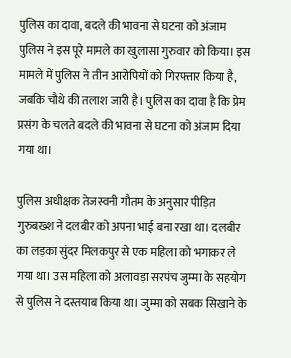पुलिस का दावा, बदले की भावना से घटना को अंजाम
पुलिस ने इस पूरे मामले का खुलासा गुरुवार को किया। इस मामले में पुलिस ने तीन आरोपियों को गिरफ्तार किया है, जबकि चौथे की तलाश जारी है। पुलिस का दावा है कि प्रेम प्रसंग के चलते बदले की भावना से घटना को अंजाम दिया गया था।

पुलिस अधीक्षक तेजस्वनी गौतम के अनुसार पीड़ित गुरुबख्श ने दलबीर को अपना भाई बना रखा था। दलबीर का लड़का सुंदर मिलकपुर से एक महिला को भगाकर ले गया था। उस महिला को अलावड़ा सरपंच जुम्मा के सहयोग से पुलिस ने दस्तयाब किया था। जुम्मा को सबक सिखाने के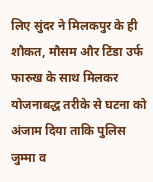लिए सुंदर ने मिलकपुर के ही शौकत, मौसम और टिंडा उर्फ फारुख के साथ मिलकर योजनाबद्ध तरीके से घटना को अंजाम दिया ताकि पुलिस जुम्मा व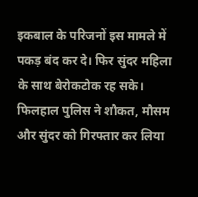इकबाल के परिजनों इस मामले में पकड़ बंद कर दे। फिर सुंदर महिला के साथ बेरोकटोक रह सके। फिलहाल पुलिस ने शौकत, मौसम और सुंदर को गिरफ्तार कर लिया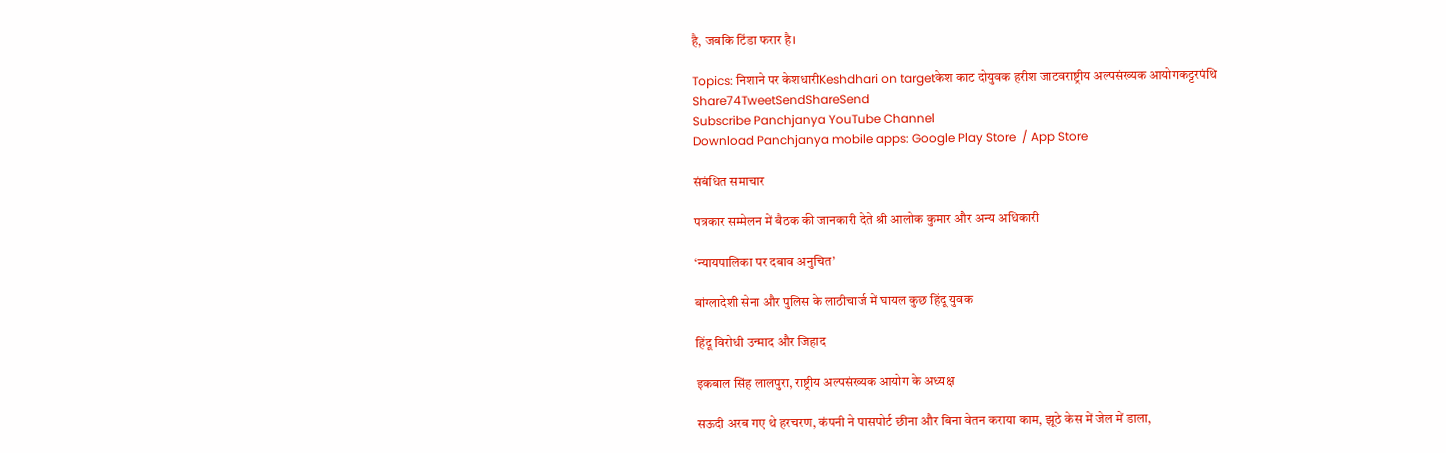है, जबकि टिंडा फरार है।

Topics: निशाने पर केशधारीKeshdhari on targetकेश काट दोयुवक हरीश जाटवराष्ट्रीय अल्पसंख्यक आयोगकट्टरपंथि
Share74TweetSendShareSend
Subscribe Panchjanya YouTube Channel
Download Panchjanya mobile apps: Google Play Store  / App Store

संबंधित समाचार

पत्रकार सम्मेलन में बैठक की जानकारी देते श्री आलोक कुमार और अन्य अधिकारी

‘न्यायपालिका पर दबाव अनुचित’

बांग्लादेशी सेना और पुलिस के लाठीचार्ज में घायल कुछ हिंदू युवक

हिंदू विरोधी उन्माद और जिहाद

इकबाल सिंह लालपुरा, राष्ट्रीय अल्पसंख्यक आयोग के अध्यक्ष

सऊदी अरब गए थे हरचरण, कंपनी ने पासपोर्ट छीना और बिना वेतन कराया काम, झूठे केस में जेल में डाला,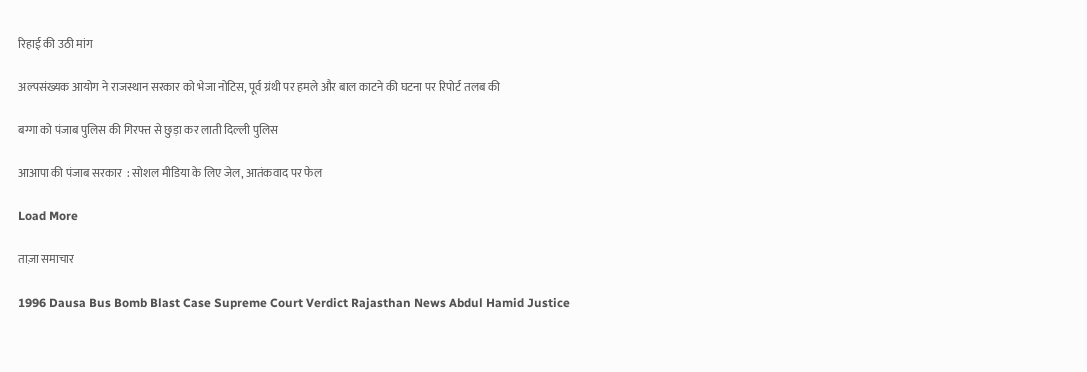रिहाई की उठी मांग

अल्पसंख्यक आयोग ने राजस्थान सरकार को भेजा नोटिस, पूर्व ग्रंथी पर हमले और बाल काटने की घटना पर रिपोर्ट तलब की

बग्गा को पंजाब पुलिस की गिरफ्त से छुड़ा कर लाती दिल्ली पुलिस

आआपा की पंजाब सरकार  : सोशल मीडिया के लिए जेल, आतंकवाद पर फेल

Load More

ताज़ा समाचार

1996 Dausa Bus Bomb Blast Case Supreme Court Verdict Rajasthan News Abdul Hamid Justice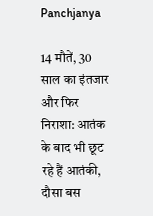Panchjanya

14 मौतें, 30 साल का इंतजार और फिर निराशा: आतंक के बाद भी छूट रहे हैं आतंकी, दौसा बस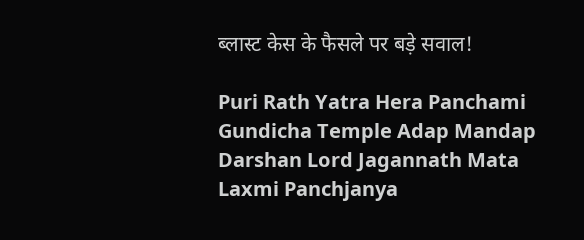ब्लास्ट केस के फैसले पर बड़े सवाल!

Puri Rath Yatra Hera Panchami Gundicha Temple Adap Mandap Darshan Lord Jagannath Mata Laxmi Panchjanya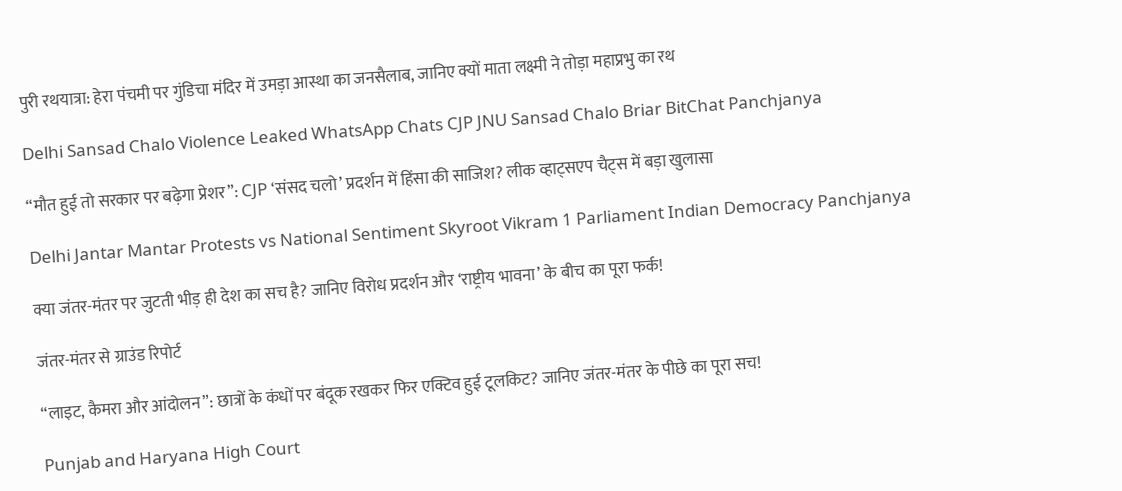पुरी रथयात्रा: हेरा पंचमी पर गुंडिचा मंदिर में उमड़ा आस्था का जनसैलाब, जानिए क्यों माता लक्ष्मी ने तोड़ा महाप्रभु का रथ

Delhi Sansad Chalo Violence Leaked WhatsApp Chats CJP JNU Sansad Chalo Briar BitChat Panchjanya

“मौत हुई तो सरकार पर बढ़ेगा प्रेशर”: CJP ‘संसद चलो’ प्रदर्शन में हिंसा की साजिश? लीक व्हाट्सएप चैट्स में बड़ा खुलासा

Delhi Jantar Mantar Protests vs National Sentiment Skyroot Vikram 1 Parliament Indian Democracy Panchjanya

क्या जंतर-मंतर पर जुटती भीड़ ही देश का सच है? जानिए विरोध प्रदर्शन और ‘राष्ट्रीय भावना’ के बीच का पूरा फर्क!

जंतर-मंतर से ग्राउंड रिपोर्ट

“लाइट, कैमरा और आंदोलन”: छात्रों के कंधों पर बंदूक रखकर फिर एक्टिव हुई टूलकिट? जानिए जंतर-मंतर के पीछे का पूरा सच!

Punjab and Haryana High Court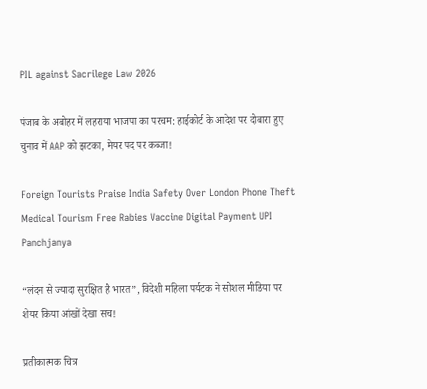PIL against Sacrilege Law 2026

पंजाब के अबोहर में लहराया भाजपा का परचम: हाईकोर्ट के आदेश पर दोबारा हुए चुनाव में AAP को झटका, मेयर पद पर कब्जा!

Foreign Tourists Praise India Safety Over London Phone Theft Medical Tourism Free Rabies Vaccine Digital Payment UPI Panchjanya

“लंदन से ज्यादा सुरक्षित है भारत”, विदेशी महिला पर्यटक ने सोशल मीडिया पर शेयर किया आंखों देखा सच!

प्रतीकात्मक चित्र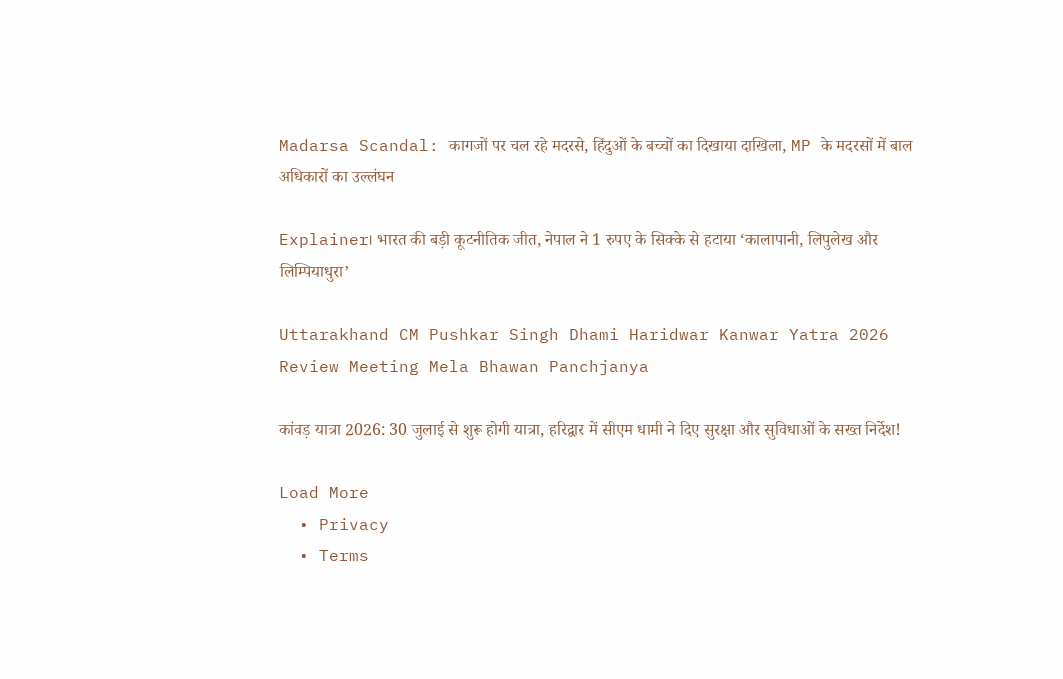Madarsa Scandal: कागजों पर चल रहे मदरसे, हिंदुओं के बच्चों का दिखाया दाखिला, MP के मदरसों में बाल अधिकारों का उल्लंघन

Explainer। भारत की बड़ी कूटनीतिक जीत, नेपाल ने 1 रुपए के सिक्के से हटाया ‘कालापानी, लिपुलेख और लिम्पियाधुरा’

Uttarakhand CM Pushkar Singh Dhami Haridwar Kanwar Yatra 2026 Review Meeting Mela Bhawan Panchjanya

कांवड़ यात्रा 2026: 30 जुलाई से शुरू होगी यात्रा, हरिद्वार में सीएम धामी ने दिए सुरक्षा और सुविधाओं के सख्त निर्देश!

Load More
  • Privacy
  • Terms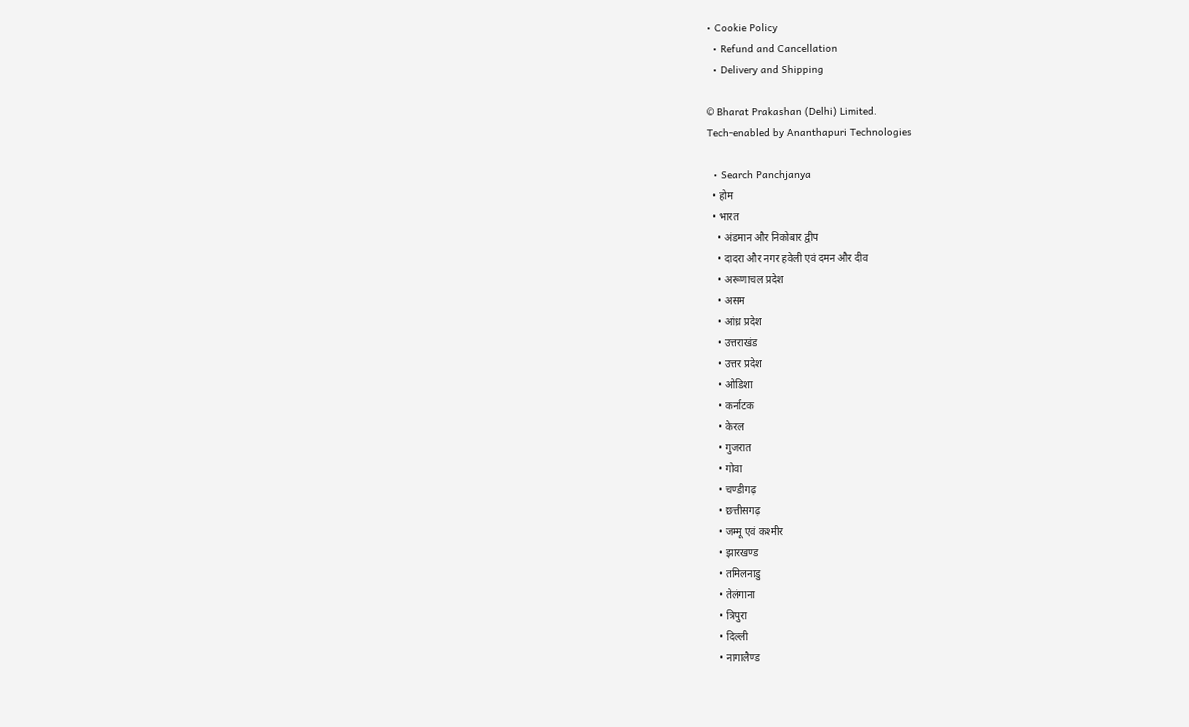• Cookie Policy
  • Refund and Cancellation
  • Delivery and Shipping

© Bharat Prakashan (Delhi) Limited.
Tech-enabled by Ananthapuri Technologies

  • Search Panchjanya
  • होम
  • भारत
    • अंडमान और निकोबार द्वीप
    • दादरा और नगर हवेली एवं दमन और दीव
    • अरूणाचल प्रदेश
    • असम
    • आंध्र प्रदेश
    • उत्तराखंड
    • उत्तर प्रदेश
    • ओडिशा
    • कर्नाटक
    • केरल
    • गुजरात
    • गोवा
    • चण्‍डीगढ़
    • छत्तीसगढ़
    • जम्‍मू एवं कश्‍मीर
    • झारखण्‍ड
    • तमिलनाडु
    • तेलंगाना
    • त्रिपुरा
    • दिल्ली
    • नागालैण्‍ड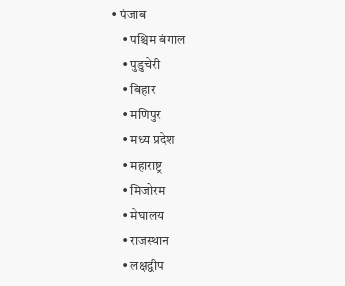• पंजाब
    • पश्चिम बंगाल
    • पुडुचेरी
    • बिहार
    • मणिपुर
    • मध्य प्रदेश
    • महाराष्ट्र
    • मिजोरम
    • मेघालय
    • राजस्थान
    • लक्षद्वीप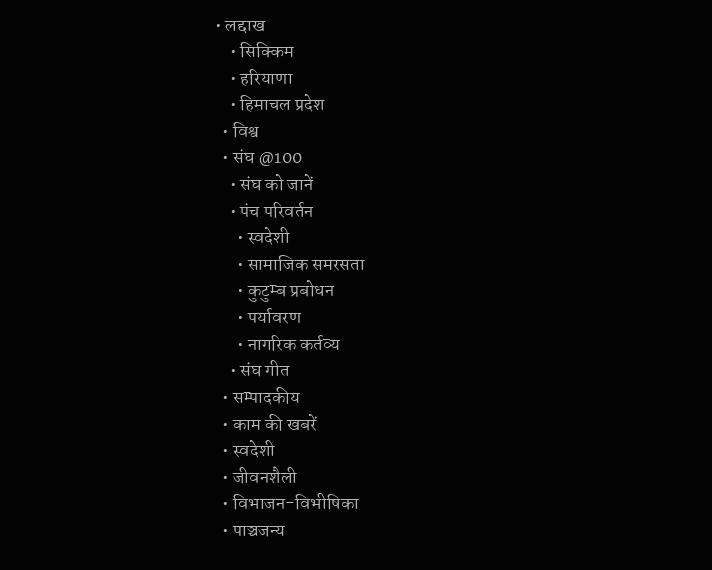• लद्दाख
    • सिक्किम
    • हरियाणा
    • हिमाचल प्रदेश
  • विश्व
  • संघ @100
    • संघ को जानें
    • पंच परिवर्तन
      • स्वदेशी
      • सामाजिक समरसता
      • कुटुम्ब प्रबोधन
      • पर्यावरण
      • नागरिक कर्तव्य
    • संघ गीत
  • सम्पादकीय
  • काम की खबरें
  • स्वदेशी
  • जीवनशैली
  • विभाजन-विभीषिका
  • पाञ्चजन्य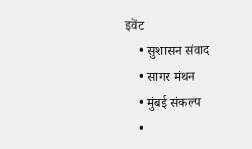इवेंट
    • सुशासन संवाद
    • सागर मंथन
    • मुंबई संकल्प
    •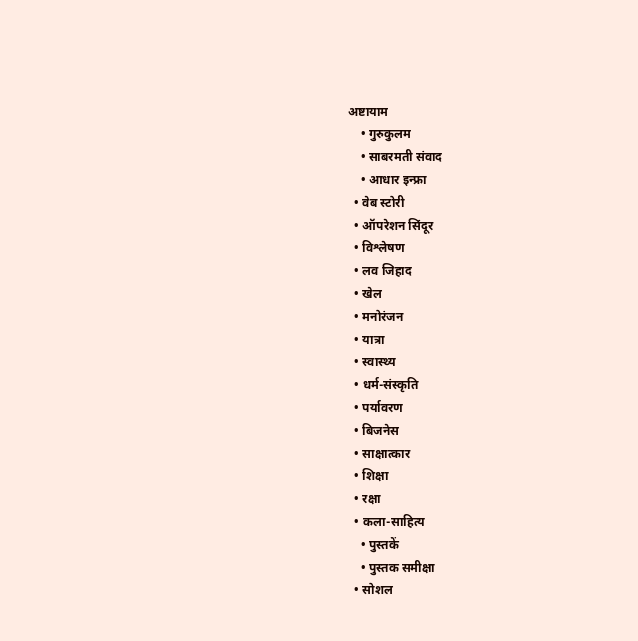अष्टायाम
    • गुरुकुलम
    • साबरमती संवाद
    • आधार इन्फ्रा
  • वेब स्टोरी
  • ऑपरेशन सिंदूर
  • विश्लेषण
  • लव जिहाद
  • खेल
  • मनोरंजन
  • यात्रा
  • स्वास्थ्य
  • धर्म-संस्कृति
  • पर्यावरण
  • बिजनेस
  • साक्षात्कार
  • शिक्षा
  • रक्षा
  • कला-साहित्य
    • पुस्तकें
    • पुस्तक समीक्षा
  • सोशल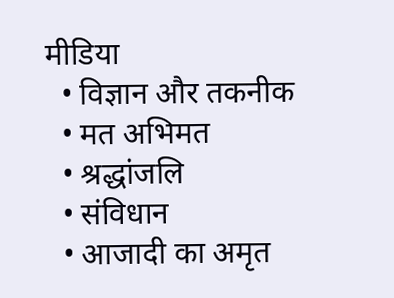मीडिया
  • विज्ञान और तकनीक
  • मत अभिमत
  • श्रद्धांजलि
  • संविधान
  • आजादी का अमृत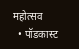महोत्सव
  • पॉडकास्ट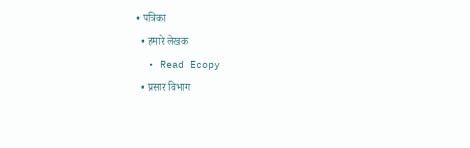• पत्रिका
  • हमारे लेखक
  • Read Ecopy
  • प्रसार विभाग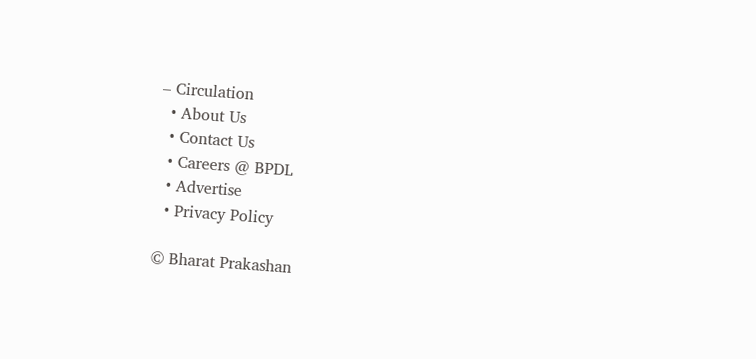– Circulation
  • About Us
  • Contact Us
  • Careers @ BPDL
  • Advertise
  • Privacy Policy

© Bharat Prakashan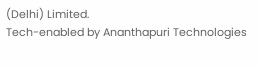(Delhi) Limited.
Tech-enabled by Ananthapuri Technologies